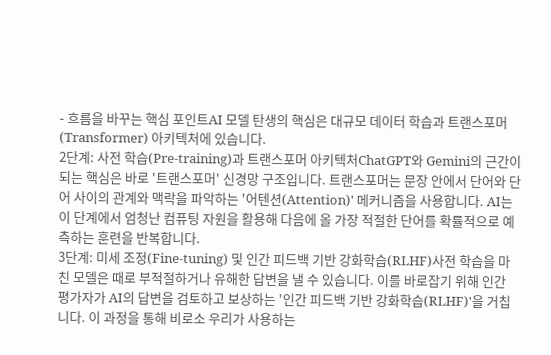- 흐름을 바꾸는 핵심 포인트AI 모델 탄생의 핵심은 대규모 데이터 학습과 트랜스포머(Transformer) 아키텍처에 있습니다.
2단계: 사전 학습(Pre-training)과 트랜스포머 아키텍처ChatGPT와 Gemini의 근간이 되는 핵심은 바로 '트랜스포머' 신경망 구조입니다. 트랜스포머는 문장 안에서 단어와 단어 사이의 관계와 맥락을 파악하는 '어텐션(Attention)' 메커니즘을 사용합니다. AI는 이 단계에서 엄청난 컴퓨팅 자원을 활용해 다음에 올 가장 적절한 단어를 확률적으로 예측하는 훈련을 반복합니다.
3단계: 미세 조정(Fine-tuning) 및 인간 피드백 기반 강화학습(RLHF)사전 학습을 마친 모델은 때로 부적절하거나 유해한 답변을 낼 수 있습니다. 이를 바로잡기 위해 인간 평가자가 AI의 답변을 검토하고 보상하는 '인간 피드백 기반 강화학습(RLHF)'을 거칩니다. 이 과정을 통해 비로소 우리가 사용하는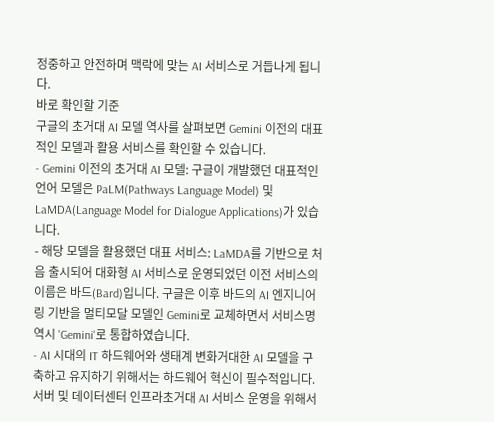정중하고 안전하며 맥락에 맞는 AI 서비스로 거듭나게 됩니다.
바로 확인할 기준
구글의 초거대 AI 모델 역사를 살펴보면 Gemini 이전의 대표적인 모델과 활용 서비스를 확인할 수 있습니다.
- Gemini 이전의 초거대 AI 모델: 구글이 개발했던 대표적인 언어 모델은 PaLM(Pathways Language Model) 및 LaMDA(Language Model for Dialogue Applications)가 있습니다.
- 해당 모델을 활용했던 대표 서비스: LaMDA를 기반으로 처음 출시되어 대화형 AI 서비스로 운영되었던 이전 서비스의 이름은 바드(Bard)입니다. 구글은 이후 바드의 AI 엔지니어링 기반을 멀티모달 모델인 Gemini로 교체하면서 서비스명 역시 'Gemini'로 통합하였습니다.
- AI 시대의 IT 하드웨어와 생태계 변화거대한 AI 모델을 구축하고 유지하기 위해서는 하드웨어 혁신이 필수적입니다.
서버 및 데이터센터 인프라초거대 AI 서비스 운영을 위해서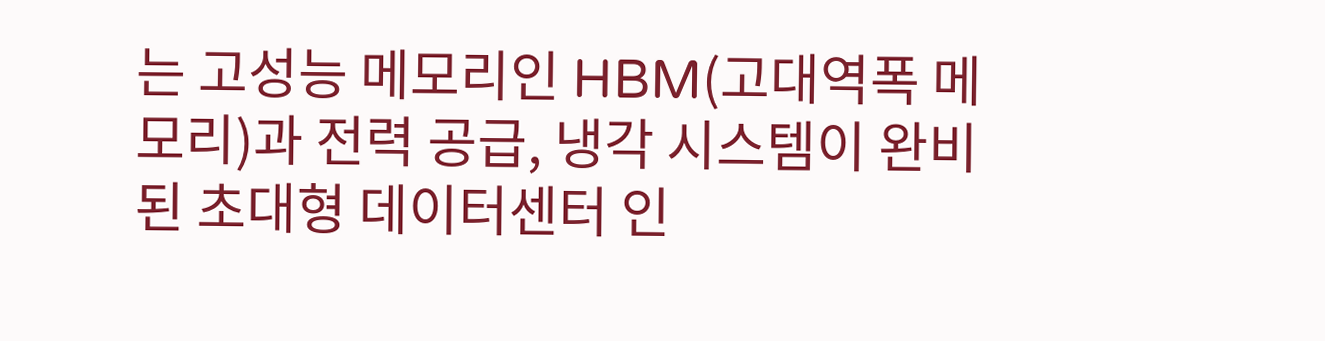는 고성능 메모리인 HBM(고대역폭 메모리)과 전력 공급, 냉각 시스템이 완비된 초대형 데이터센터 인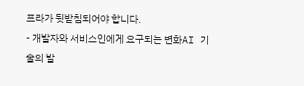프라가 뒷받침되어야 합니다.
- 개발자와 서비스인에게 요구되는 변화AI 기술의 발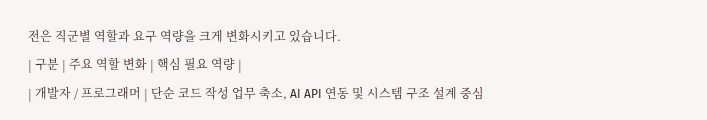전은 직군별 역할과 요구 역량을 크게 변화시키고 있습니다.
| 구분 | 주요 역할 변화 | 핵심 필요 역량 |
| 개발자 / 프로그래머 | 단순 코드 작성 업무 축소, AI API 연동 및 시스템 구조 설계 중심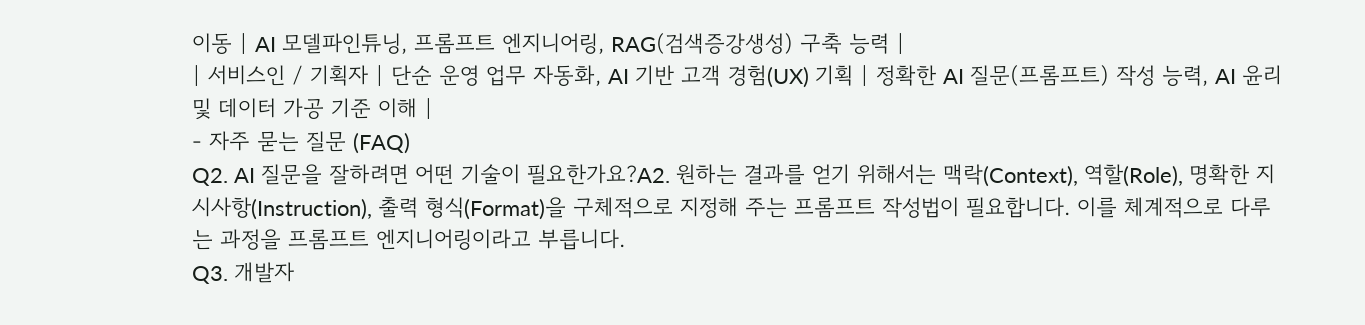이동 | AI 모델파인튜닝, 프롬프트 엔지니어링, RAG(검색증강생성) 구축 능력 |
| 서비스인 / 기획자 | 단순 운영 업무 자동화, AI 기반 고객 경험(UX) 기획 | 정확한 AI 질문(프롬프트) 작성 능력, AI 윤리 및 데이터 가공 기준 이해 |
- 자주 묻는 질문 (FAQ)
Q2. AI 질문을 잘하려면 어떤 기술이 필요한가요?A2. 원하는 결과를 얻기 위해서는 맥락(Context), 역할(Role), 명확한 지시사항(Instruction), 출력 형식(Format)을 구체적으로 지정해 주는 프롬프트 작성법이 필요합니다. 이를 체계적으로 다루는 과정을 프롬프트 엔지니어링이라고 부릅니다.
Q3. 개발자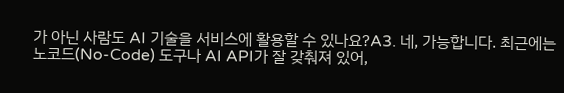가 아닌 사람도 AI 기술을 서비스에 활용할 수 있나요?A3. 네, 가능합니다. 최근에는 노코드(No-Code) 도구나 AI API가 잘 갖춰져 있어,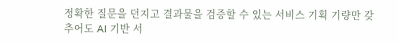정확한 질문을 던지고 결과물을 검증할 수 있는 서비스 기획 기량만 갖추어도 AI 기반 서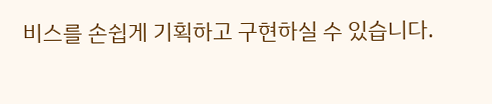비스를 손쉽게 기획하고 구현하실 수 있습니다.